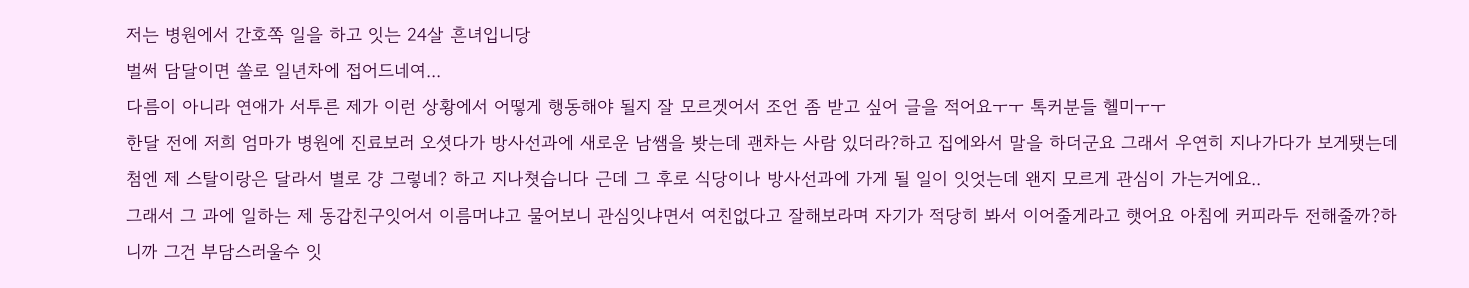저는 병원에서 간호쪽 일을 하고 잇는 24살 흔녀입니당
벌써 담달이면 쏠로 일년차에 접어드네여...
다름이 아니라 연애가 서투른 제가 이런 상황에서 어떻게 행동해야 될지 잘 모르겟어서 조언 좀 받고 싶어 글을 적어요ㅜㅜ 톡커분들 헬미ㅜㅜ
한달 전에 저희 엄마가 병원에 진료보러 오셧다가 방사선과에 새로운 남쌤을 봣는데 괜차는 사람 있더라?하고 집에와서 말을 하더군요 그래서 우연히 지나가다가 보게됏는데 첨엔 제 스탈이랑은 달라서 별로 걍 그렇네? 하고 지나쳣습니다 근데 그 후로 식당이나 방사선과에 가게 될 일이 잇엇는데 왠지 모르게 관심이 가는거에요..
그래서 그 과에 일하는 제 동갑친구잇어서 이름머냐고 물어보니 관심잇냐면서 여친없다고 잘해보라며 자기가 적당히 봐서 이어줄게라고 햇어요 아침에 커피라두 전해줄까?하니까 그건 부담스러울수 잇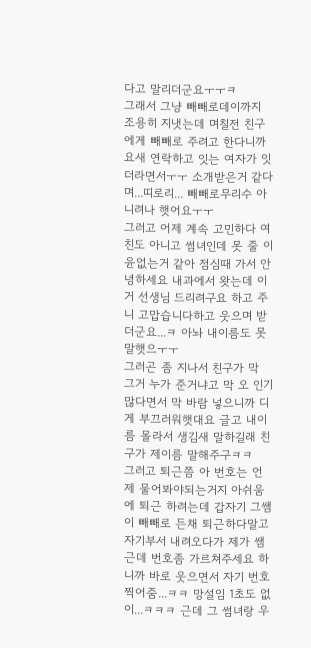다고 말리더군요ㅜㅜㅋ
그래서 그냥 빼빼로데이까지 조용히 지냇는데 며칠전 친구에게 빼빼로 주려고 한다니까 요새 연락하고 잇는 여자가 잇더라면서ㅜㅜ 소개받은거 같다며...띠로리... 빼빼로무리수 아니려나 햇어요ㅜㅜ
그러고 어제 계속 고민하다 여친도 아니고 썸녀인데 못 줄 이윤없는거 같아 점심때 가서 안녕하세요 내과에서 왓는데 이거 선생님 드리려구요 하고 주니 고맙습니다하고 웃으며 받더군요...ㅋ 아놔 내이름도 못말햇으ㅜㅜ
그러곤 좀 지나서 친구가 막 그거 누가 준거냐고 막 오 인기많다면서 막 바람 넣으니까 디게 부끄러워햇대요 글고 내이름 몰라서 생김새 말하길래 친구가 제이름 말해주구ㅋㅋ
그러고 퇴근쯤 아 번호는 언제 물어봐야되는거지 아쉬움에 퇴근 하려는데 갑자기 그쌤이 빼빼로 든채 퇴근하다말고 자기부서 내려오다가 제가 쌤 근데 번호좀 가르쳐주세요 하니까 바로 웃으면서 자기 번호 찍어줌...ㅋㅋ 망설임 1초도 없이...ㅋㅋㅋ 근데 그 썸녀랑 우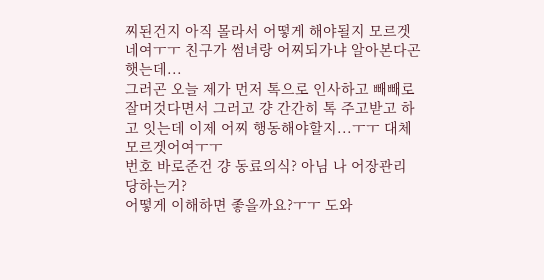찌된건지 아직 몰라서 어떻게 해야될지 모르겟네여ㅜㅜ 친구가 썸녀랑 어찌되가냐 알아본다곤 햇는데...
그러곤 오늘 제가 먼저 톡으로 인사하고 빼빼로잘머것다면서 그러고 걍 간간히 톡 주고받고 하고 잇는데 이제 어찌 행동해야할지...ㅜㅜ 대체 모르겟어여ㅜㅜ
번호 바로준건 걍 동료의식? 아님 나 어장관리 당하는거?
어떻게 이해하면 좋을까요?ㅜㅜ 도와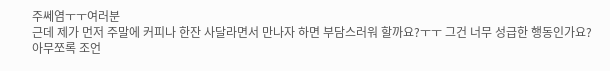주쎄염ㅜㅜ여러분
근데 제가 먼저 주말에 커피나 한잔 사달라면서 만나자 하면 부담스러워 할까요?ㅜㅜ 그건 너무 성급한 행동인가요?
아무쪼록 조언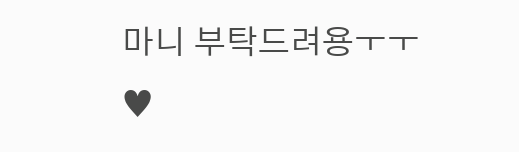마니 부탁드려용ㅜㅜ♥